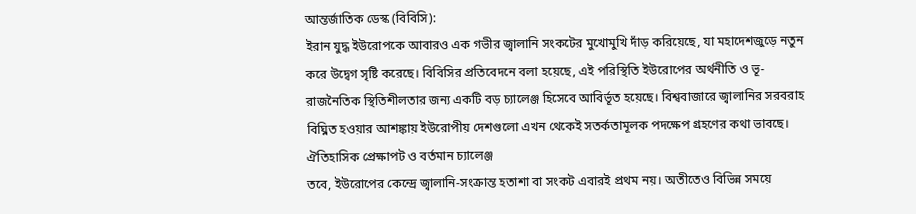আন্তর্জাতিক ডেস্ক (বিবিসি):
ইরান যুদ্ধ ইউরোপকে আবারও এক গভীর জ্বালানি সংকটের মুখোমুখি দাঁড় করিয়েছে, যা মহাদেশজুড়ে নতুন করে উদ্বেগ সৃষ্টি করেছে। বিবিসির প্রতিবেদনে বলা হয়েছে, এই পরিস্থিতি ইউরোপের অর্থনীতি ও ভূ-রাজনৈতিক স্থিতিশীলতার জন্য একটি বড় চ্যালেঞ্জ হিসেবে আবির্ভূত হয়েছে। বিশ্ববাজারে জ্বালানির সরবরাহ বিঘ্নিত হওয়ার আশঙ্কায় ইউরোপীয় দেশগুলো এখন থেকেই সতর্কতামূলক পদক্ষেপ গ্রহণের কথা ভাবছে।
ঐতিহাসিক প্রেক্ষাপট ও বর্তমান চ্যালেঞ্জ
তবে, ইউরোপের কেন্দ্রে জ্বালানি-সংক্রান্ত হতাশা বা সংকট এবারই প্রথম নয়। অতীতেও বিভিন্ন সময়ে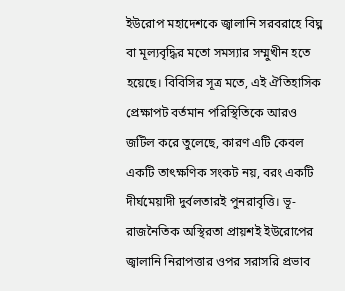ইউরোপ মহাদেশকে জ্বালানি সরবরাহে বিঘ্ন বা মূল্যবৃদ্ধির মতো সমস্যার সম্মুখীন হতে হয়েছে। বিবিসির সূত্র মতে, এই ঐতিহাসিক প্রেক্ষাপট বর্তমান পরিস্থিতিকে আরও জটিল করে তুলেছে, কারণ এটি কেবল একটি তাৎক্ষণিক সংকট নয়, বরং একটি দীর্ঘমেয়াদী দুর্বলতারই পুনরাবৃত্তি। ভূ-রাজনৈতিক অস্থিরতা প্রায়শই ইউরোপের জ্বালানি নিরাপত্তার ওপর সরাসরি প্রভাব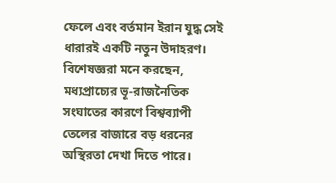ফেলে এবং বর্তমান ইরান যুদ্ধ সেই ধারারই একটি নতুন উদাহরণ।
বিশেষজ্ঞরা মনে করছেন, মধ্যপ্রাচ্যের ভূ-রাজনৈতিক সংঘাতের কারণে বিশ্বব্যাপী তেলের বাজারে বড় ধরনের অস্থিরতা দেখা দিতে পারে।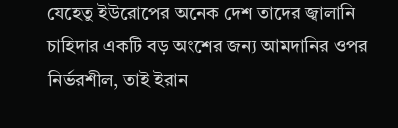যেহেতু ইউরোপের অনেক দেশ তাদের জ্বালানি চাহিদার একটি বড় অংশের জন্য আমদানির ওপর নির্ভরশীল, তাই ইরান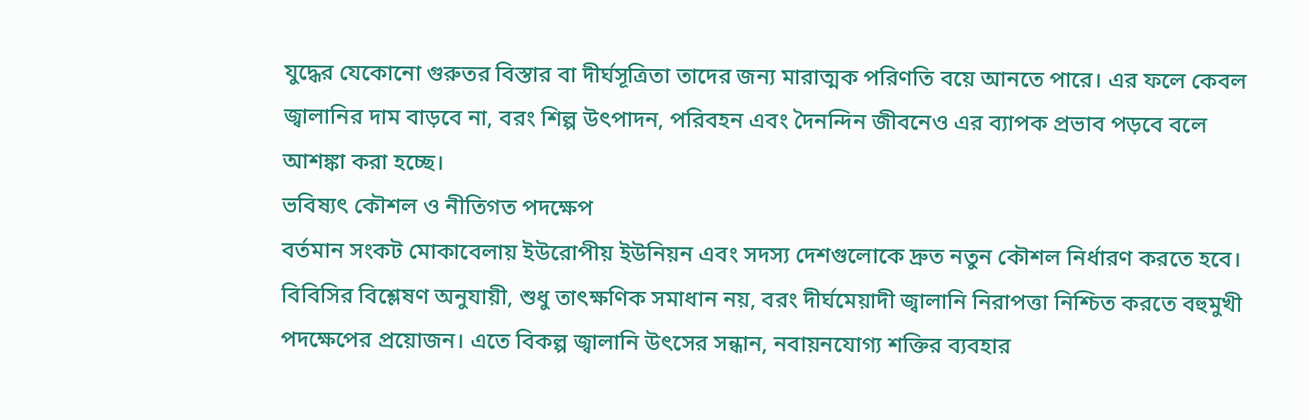যুদ্ধের যেকোনো গুরুতর বিস্তার বা দীর্ঘসূত্রিতা তাদের জন্য মারাত্মক পরিণতি বয়ে আনতে পারে। এর ফলে কেবল জ্বালানির দাম বাড়বে না, বরং শিল্প উৎপাদন, পরিবহন এবং দৈনন্দিন জীবনেও এর ব্যাপক প্রভাব পড়বে বলে আশঙ্কা করা হচ্ছে।
ভবিষ্যৎ কৌশল ও নীতিগত পদক্ষেপ
বর্তমান সংকট মোকাবেলায় ইউরোপীয় ইউনিয়ন এবং সদস্য দেশগুলোকে দ্রুত নতুন কৌশল নির্ধারণ করতে হবে। বিবিসির বিশ্লেষণ অনুযায়ী, শুধু তাৎক্ষণিক সমাধান নয়, বরং দীর্ঘমেয়াদী জ্বালানি নিরাপত্তা নিশ্চিত করতে বহুমুখী পদক্ষেপের প্রয়োজন। এতে বিকল্প জ্বালানি উৎসের সন্ধান, নবায়নযোগ্য শক্তির ব্যবহার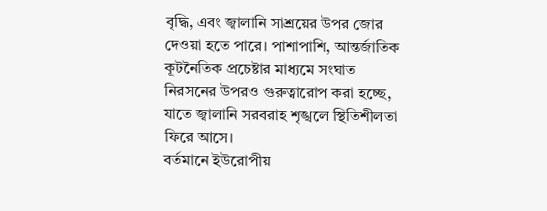বৃদ্ধি, এবং জ্বালানি সাশ্রয়ের উপর জোর দেওয়া হতে পারে। পাশাপাশি, আন্তর্জাতিক কূটনৈতিক প্রচেষ্টার মাধ্যমে সংঘাত নিরসনের উপরও গুরুত্বারোপ করা হচ্ছে, যাতে জ্বালানি সরবরাহ শৃঙ্খলে স্থিতিশীলতা ফিরে আসে।
বর্তমানে ইউরোপীয়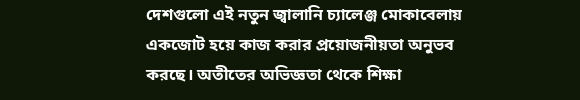দেশগুলো এই নতুন জ্বালানি চ্যালেঞ্জ মোকাবেলায় একজোট হয়ে কাজ করার প্রয়োজনীয়তা অনুভব করছে। অতীতের অভিজ্ঞতা থেকে শিক্ষা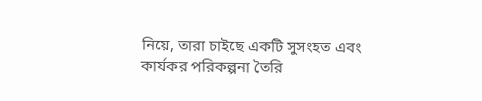নিয়ে, তারা চাইছে একটি সুসংহত এবং কার্যকর পরিকল্পনা তৈরি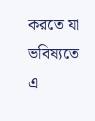করতে যা ভবিষ্যতে এ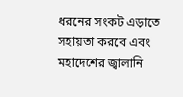ধরনের সংকট এড়াতে সহায়তা করবে এবং মহাদেশের জ্বালানি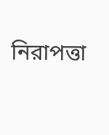নিরাপত্তা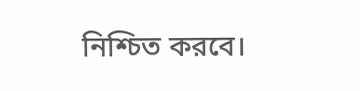নিশ্চিত করবে।